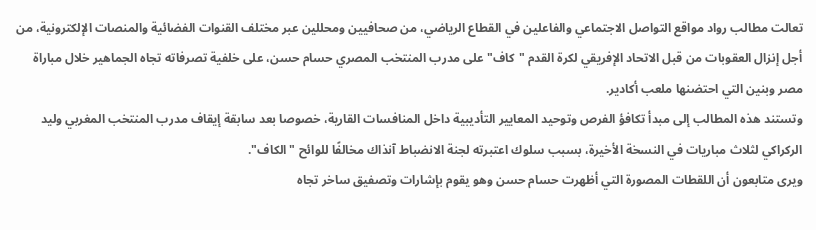تعالت مطالب رواد مواقع التواصل الاجتماعي والفاعلين في القطاع الرياضي، من صحافيين ومحللين عبر مختلف القنوات الفضائية والمنصات الإلكترونية، من أجل إنزال العقوبات من قبل الاتحاد الإفريقي لكرة القدم "كاف" على مدرب المنتخب المصري حسام حسن، على خلفية تصرفاته تجاه الجماهير خلال مباراة مصر وبنين التي احتضنها ملعب أكادير.
وتستند هذه المطالب إلى مبدأ تكافؤ الفرص وتوحيد المعايير التأديبية داخل المنافسات القارية، خصوصا بعد سابقة إيقاف مدرب المنتخب المغربي وليد الركراكي لثلاث مباريات في النسخة الأخيرة، بسبب سلوك اعتبرته لجنة الانضباط آنذاك مخالفًا للوائح "الكاف".
ويرى متابعون أن اللقطات المصورة التي أظهرت حسام حسن وهو يقوم بإشارات وتصفيق ساخر تجاه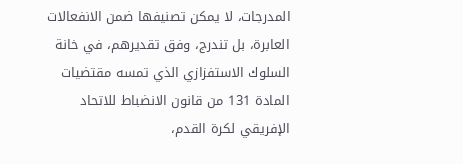المدرجات، لا يمكن تصنيفها ضمن الانفعالات العابرة، بل تندرج، وفق تقديرهم، في خانة السلوك الاستفزازي الذي تمسه مقتضيات المادة 131 من قانون الانضباط للاتحاد الإفريقي لكرة القدم،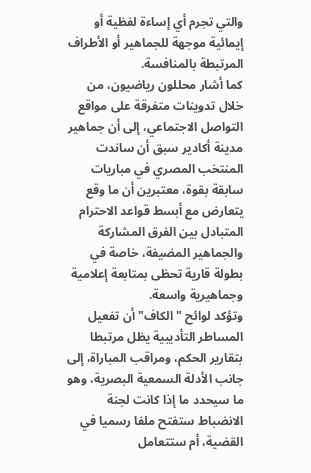والتي تجرم أي إساءة لفظية أو إيمائية موجهة للجماهير أو الأطراف المرتبطة بالمنافسة.
كما أشار محللون رياضيون، من خلال تدوينات متفرقة على مواقع التواصل الاجتماعي، إلى أن جماهير مدينة أكادير سبق أن ساندت المنتخب المصري في مباريات سابقة بقوة، معتبرين أن ما وقع يتعارض مع أبسط قواعد الاحترام المتبادل بين الفرق المشاركة والجماهير المضيفة، خاصة في بطولة قارية تحظى بمتابعة إعلامية وجماهيرية واسعة.
وتؤكد لوائح "الكاف" أن تفعيل المساطر التأديبية يظل مرتبطا بتقارير الحكم، ومراقب المباراة، إلى جانب الأدلة السمعية البصرية، وهو ما سيحدد ما إذا كانت لجنة الانضباط ستفتح ملفا رسميا في القضية، أم ستتعامل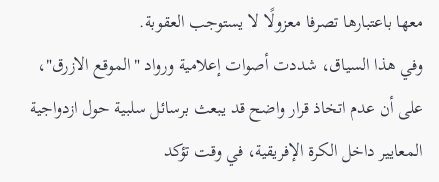معها باعتبارها تصرفا معزولًا لا يستوجب العقوبة.
وفي هذا السياق، شددت أصوات إعلامية ورواد "الموقع الازرق"، على أن عدم اتخاذ قرار واضح قد يبعث برسائل سلبية حول ازدواجية المعايير داخل الكرة الإفريقية، في وقت تؤكد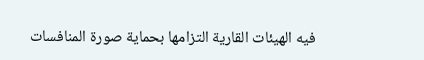فيه الهيئات القارية التزامها بحماية صورة المنافسات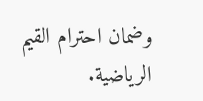وضمان احترام القيم الرياضية.